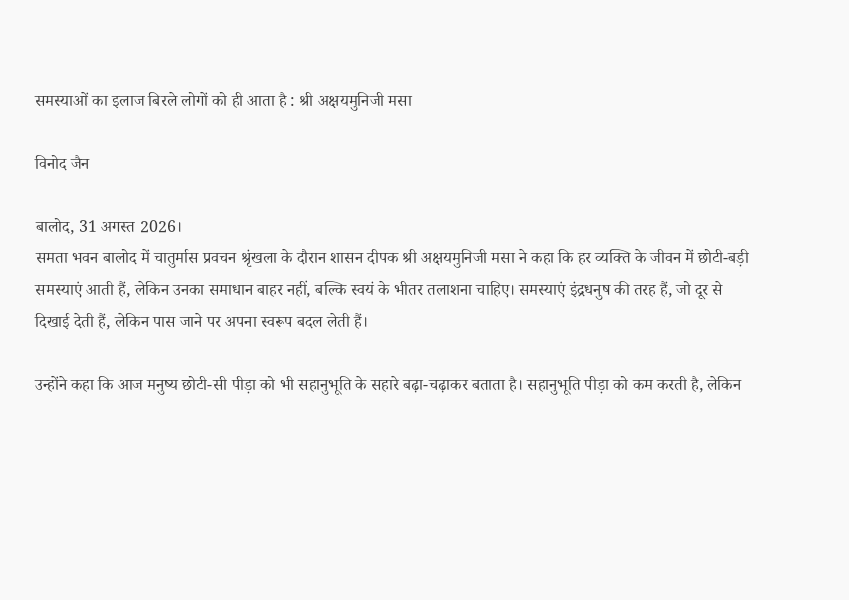समस्याओं का इलाज बिरले लोगों को ही आता है : श्री अक्षयमुनिजी मसा

विनोद जैन

बालोद, 31 अगस्त 2026।
समता भवन बालोद में चातुर्मास प्रवचन श्रृंखला के दौरान शासन दीपक श्री अक्षयमुनिजी मसा ने कहा कि हर व्यक्ति के जीवन में छोटी-बड़ी समस्याएं आती हैं, लेकिन उनका समाधान बाहर नहीं, बल्कि स्वयं के भीतर तलाशना चाहिए। समस्याएं इंद्रधनुष की तरह हैं, जो दूर से दिखाई देती हैं, लेकिन पास जाने पर अपना स्वरूप बदल लेती हैं।

उन्होंने कहा कि आज मनुष्य छोटी-सी पीड़ा को भी सहानुभूति के सहारे बढ़ा-चढ़ाकर बताता है। सहानुभूति पीड़ा को कम करती है, लेकिन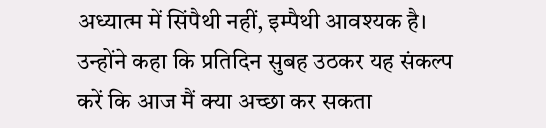अध्यात्म में सिंपैथी नहीं, इम्पैथी आवश्यक है। उन्होंने कहा कि प्रतिदिन सुबह उठकर यह संकल्प करें कि आज मैं क्या अच्छा कर सकता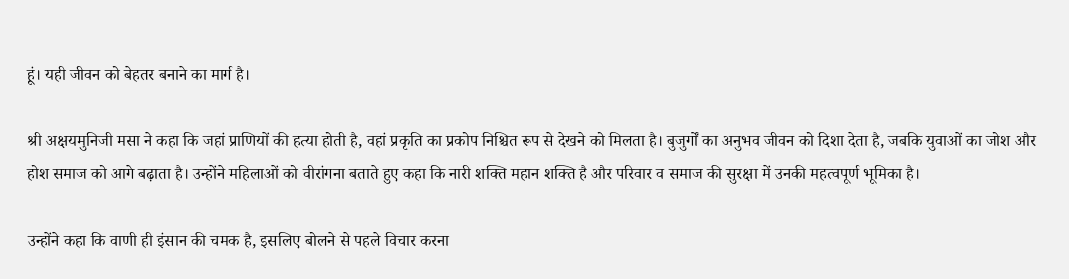हूं। यही जीवन को बेहतर बनाने का मार्ग है।

श्री अक्षयमुनिजी मसा ने कहा कि जहां प्राणियों की हत्या होती है, वहां प्रकृति का प्रकोप निश्चित रूप से देखने को मिलता है। बुजुर्गों का अनुभव जीवन को दिशा देता है, जबकि युवाओं का जोश और होश समाज को आगे बढ़ाता है। उन्होंने महिलाओं को वीरांगना बताते हुए कहा कि नारी शक्ति महान शक्ति है और परिवार व समाज की सुरक्षा में उनकी महत्वपूर्ण भूमिका है।

उन्होंने कहा कि वाणी ही इंसान की चमक है, इसलिए बोलने से पहले विचार करना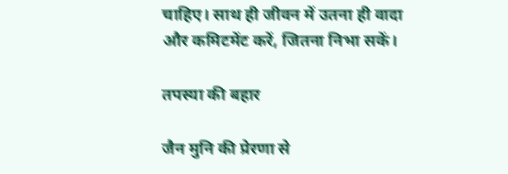चाहिए। साथ ही जीवन में उतना ही वादा और कमिटमेंट करें, जितना निभा सकें।

तपस्या की बहार

जैन मुनि की प्रेरणा से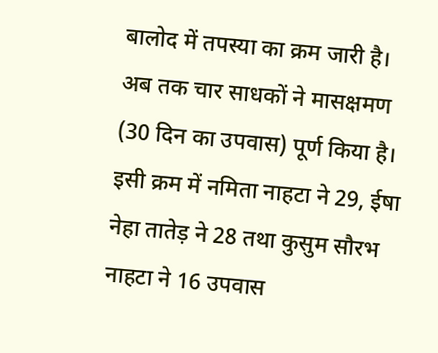बालोद में तपस्या का क्रम जारी है। अब तक चार साधकों ने मासक्षमण (30 दिन का उपवास) पूर्ण किया है। इसी क्रम में नमिता नाहटा ने 29, ईषा नेहा तातेड़ ने 28 तथा कुसुम सौरभ नाहटा ने 16 उपवास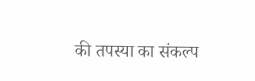की तपस्या का संकल्प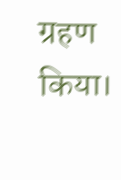ग्रहण किया।